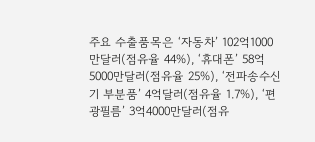주요 수출품목은 ‘자동차’ 102억1000만달러(점유율 44%), ‘휴대폰’ 58억5000만달러(점유율 25%), ‘전파송수신기 부분품’ 4억달러(점유율 1.7%), ‘편광필름’ 3억4000만달러(점유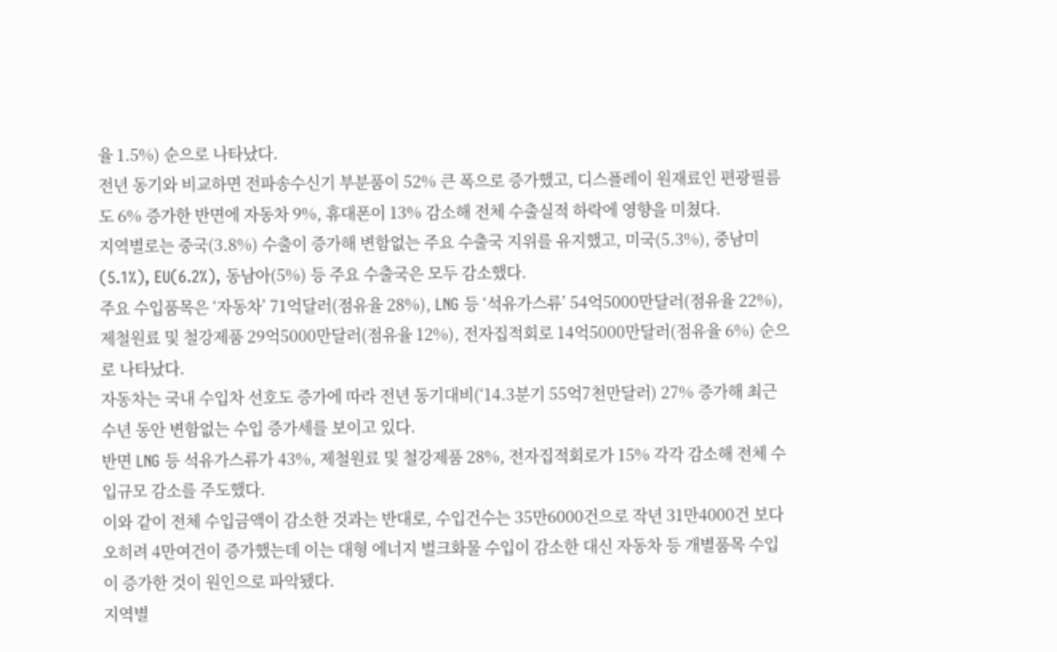율 1.5%) 순으로 나타났다.
전년 동기와 비교하면 전파송수신기 부분품이 52% 큰 폭으로 증가했고, 디스플레이 원재료인 편광필름도 6% 증가한 반면에 자동차 9%, 휴대폰이 13% 감소해 전체 수출실적 하락에 영향을 미쳤다.
지역별로는 중국(3.8%) 수출이 증가해 변함없는 주요 수출국 지위를 유지했고, 미국(5.3%), 중남미(5.1%), EU(6.2%), 동남아(5%) 등 주요 수출국은 모두 감소했다.
주요 수입품목은 ‘자동차’ 71억달러(점유율 28%), LNG 등 ‘석유가스류’ 54억5000만달러(점유율 22%), 제철원료 및 철강제품 29억5000만달러(점유율 12%), 전자집적회로 14억5000만달러(점유율 6%) 순으로 나타났다.
자동차는 국내 수입차 선호도 증가에 따라 전년 동기대비(‘14.3분기 55억7천만달러) 27% 증가해 최근 수년 동안 변함없는 수입 증가세를 보이고 있다.
반면 LNG 등 석유가스류가 43%, 제철원료 및 철강제품 28%, 전자집적회로가 15% 각각 감소해 전체 수입규모 감소를 주도했다.
이와 같이 전체 수입금액이 감소한 것과는 반대로, 수입건수는 35만6000건으로 작년 31만4000건 보다 오히려 4만여건이 증가했는데 이는 대형 에너지 벌크화물 수입이 감소한 대신 자동차 등 개별품목 수입이 증가한 것이 원인으로 파악됐다.
지역별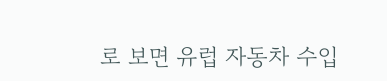로 보면 유럽 자동차 수입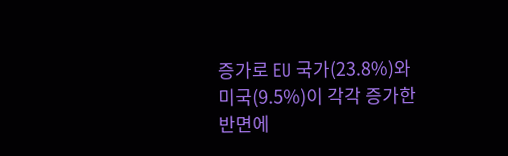증가로 EU 국가(23.8%)와 미국(9.5%)이 각각 증가한 반면에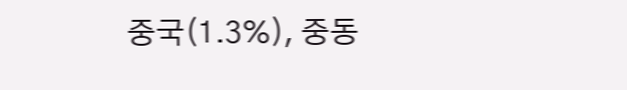중국(1.3%), 중동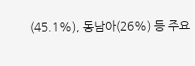(45.1%), 동남아(26%) 등 주요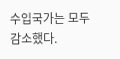수입국가는 모두 감소했다.